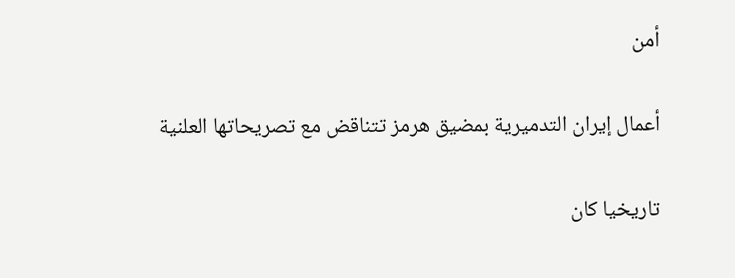أمن

أعمال إيران التدميرية بمضيق هرمز تتناقض مع تصريحاتها العلنية

تاريخيا كان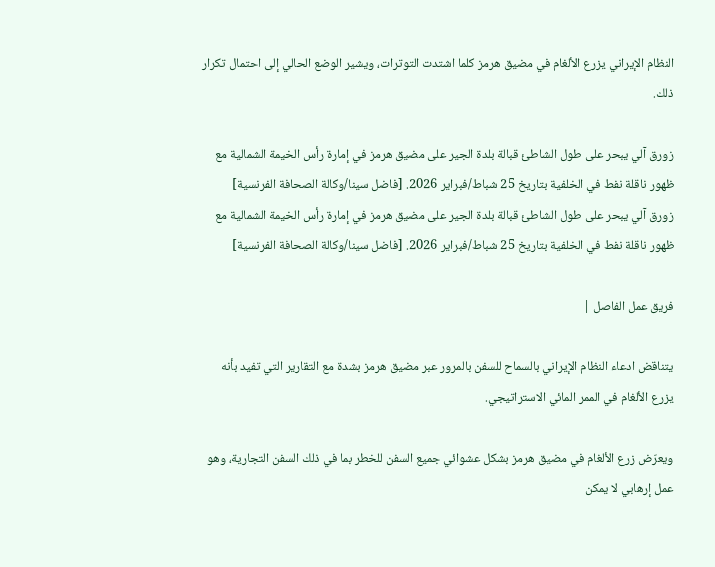النظام الإيراني يزرع الألغام في مضيق هرمز كلما اشتدت التوترات، ويشير الوضع الحالي إلى احتمال تكرار ذلك.

زورق آلي يبحر على طول الشاطئ قبالة بلدة الجير على مضيق هرمز في إمارة رأس الخيمة الشمالية مع ظهور ناقلة نفط في الخلفية بتاريخ 25 شباط/فبراير 2026. [فاضل سينا/وكالة الصحافة الفرنسية]
زورق آلي يبحر على طول الشاطئ قبالة بلدة الجير على مضيق هرمز في إمارة رأس الخيمة الشمالية مع ظهور ناقلة نفط في الخلفية بتاريخ 25 شباط/فبراير 2026. [فاضل سينا/وكالة الصحافة الفرنسية]

فريق عمل الفاصل |

يتناقض ادعاء النظام الإيراني بالسماح للسفن بالمرور عبر مضيق هرمز بشدة مع التقارير التي تفيد بأنه يزرع الألغام في الممر المائي الاستراتيجي.

ويعرّض زرع الألغام في مضيق هرمز بشكل عشوائي جميع السفن للخطر بما في ذلك السفن التجارية، وهو عمل إرهابي لا يمكن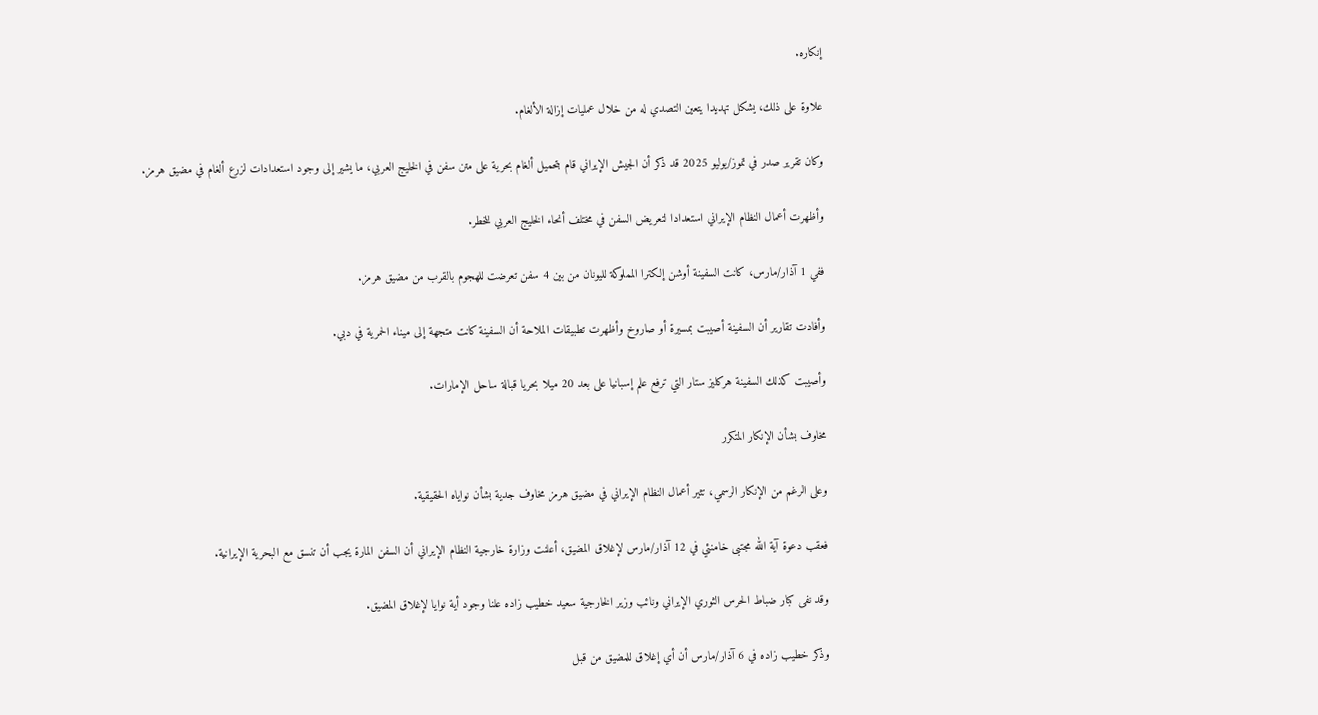إنكاره.

علاوة على ذلك، يشكل تهديدا يتعين التصدي له من خلال عمليات إزالة الألغام.

وكان تقرير صدر في تموز/يوليو 2025 قد ذكر أن الجيش الإيراني قام بتحميل ألغام بحرية على متن سفن في الخليج العربي، ما يشير إلى وجود استعدادات لزرع ألغام في مضيق هرمز.

وأظهرت أعمال النظام الإيراني استعدادا لتعريض السفن في مختلف أنحاء الخليج العربي للخطر.

ففي 1 آذار/مارس، كانت السفينة أوشن إلكترا المملوكة لليونان من بين 4 سفن تعرضت للهجوم بالقرب من مضيق هرمز.

وأفادت تقارير أن السفينة أصيبت بمسيرة أو صاروخ وأظهرت تطبيقات الملاحة أن السفينة كانت متجهة إلى ميناء الحمرية في دبي.

وأصيبت كذلك السفينة هركليز ستار التي ترفع علم إسبانيا على بعد 20 ميلا بحريا قبالة ساحل الإمارات.

مخاوف بشأن الإنكار المتكرر

وعلى الرغم من الإنكار الرسمي، تثير أعمال النظام الإيراني في مضيق هرمز مخاوف جدية بشأن نواياه الحقيقية.

فعقب دعوة آية الله مجتبى خامنئي في 12 آذار/مارس لإغلاق المضيق، أعلنت وزارة خارجية النظام الإيراني أن السفن المارة يجب أن تنسق مع البحرية الإيرانية.

وقد نفى كبار ضباط الحرس الثوري الإيراني ونائب وزير الخارجية سعيد خطيب زاده علنا وجود أية نوايا لإغلاق المضيق.

وذكر خطيب زاده في 6 آذار/مارس أن أي إغلاق للمضيق من قبل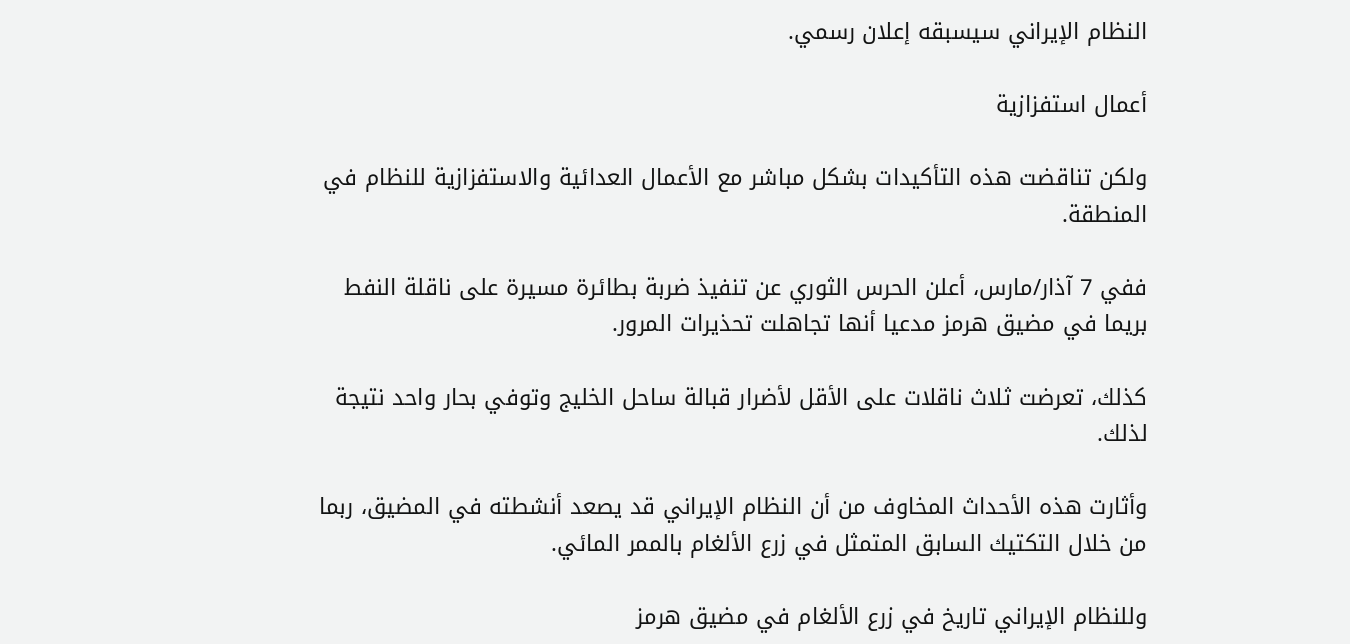النظام الإيراني سيسبقه إعلان رسمي.

أعمال استفزازية

ولكن تناقضت هذه التأكيدات بشكل مباشر مع الأعمال العدائية والاستفزازية للنظام في المنطقة.

ففي 7 آذار/مارس، أعلن الحرس الثوري عن تنفيذ ضربة بطائرة مسيرة على ناقلة النفط بريما في مضيق هرمز مدعيا أنها تجاهلت تحذيرات المرور.

كذلك، تعرضت ثلاث ناقلات على الأقل لأضرار قبالة ساحل الخليج وتوفي بحار واحد نتيجة لذلك.

وأثارت هذه الأحداث المخاوف من أن النظام الإيراني قد يصعد أنشطته في المضيق، ربما من خلال التكتيك السابق المتمثل في زرع الألغام بالممر المائي.

وللنظام الإيراني تاريخ في زرع الألغام في مضيق هرمز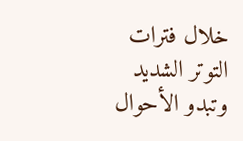خلال فترات التوتر الشديد وتبدو الأحوال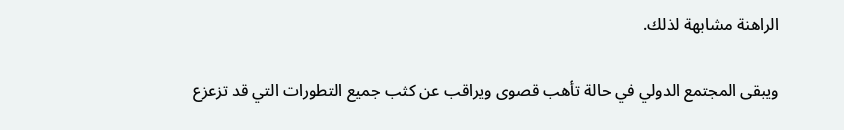الراهنة مشابهة لذلك.

ويبقى المجتمع الدولي في حالة تأهب قصوى ويراقب عن كثب جميع التطورات التي قد تزعزع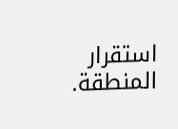استقرار المنطقة.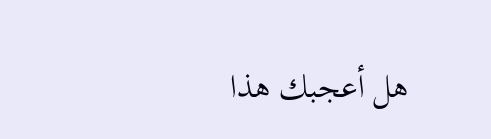هل أعجبك هذا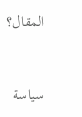المقال؟


سياسة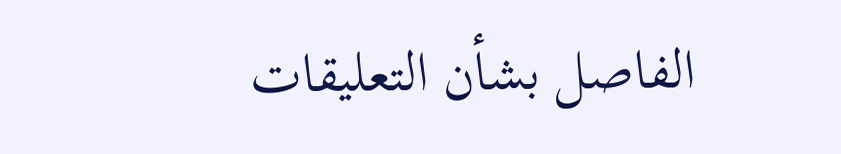الفاصل بشأن التعليقات